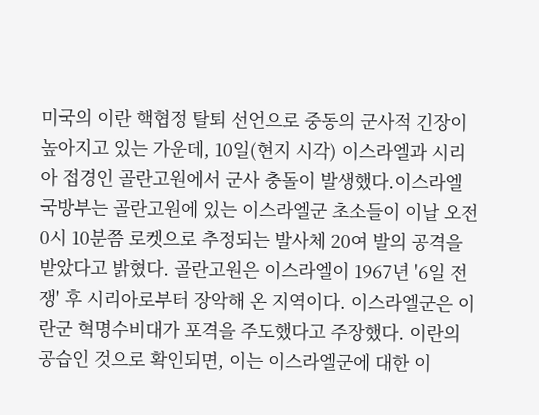미국의 이란 핵협정 탈퇴 선언으로 중동의 군사적 긴장이 높아지고 있는 가운데, 10일(현지 시각) 이스라엘과 시리아 접경인 골란고원에서 군사 충돌이 발생했다.이스라엘 국방부는 골란고원에 있는 이스라엘군 초소들이 이날 오전 0시 10분쯤 로켓으로 추정되는 발사체 20여 발의 공격을 받았다고 밝혔다. 골란고원은 이스라엘이 1967년 '6일 전쟁' 후 시리아로부터 장악해 온 지역이다. 이스라엘군은 이란군 혁명수비대가 포격을 주도했다고 주장했다. 이란의 공습인 것으로 확인되면, 이는 이스라엘군에 대한 이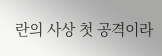란의 사상 첫 공격이라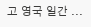고 영국 일간 ...